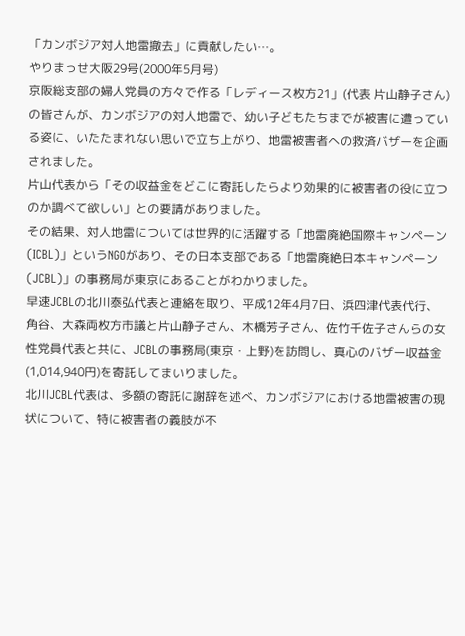「カンボジア対人地雷撤去」に貢献したい…。
やりまっせ大阪29号(2000年5月号)
京阪総支部の婦人党員の方々で作る「レディース枚方21」(代表 片山静子さん)の皆さんが、カンボジアの対人地雷で、幼い子どもたちまでが被害に遭っている姿に、いたたまれない思いで立ち上がり、地雷被害者への救済バザーを企画されました。
片山代表から「その収益金をどこに寄託したらより効果的に被害者の役に立つのか調べて欲しい」との要請がありました。
その結果、対人地雷については世界的に活躍する「地雷廃絶国際キャンペーン(ICBL)」というNGOがあり、その日本支部である「地雷廃絶日本キャンペーン(JCBL)」の事務局が東京にあることがわかりました。
早速JCBLの北川泰弘代表と連絡を取り、平成12年4月7日、浜四津代表代行、角谷、大森両枚方市議と片山静子さん、木橋芳子さん、佐竹千佐子さんらの女性党員代表と共に、JCBLの事務局(東京・上野)を訪問し、真心のバザー収益金(1,014,940円)を寄託してまいりました。
北川JCBL代表は、多額の寄託に謝辞を述べ、カンボジアにおける地雷被害の現状について、特に被害者の義肢が不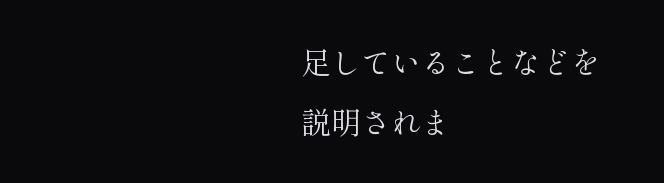足していることなどを説明されま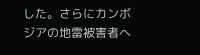した。さらにカンボジアの地雷被害者へ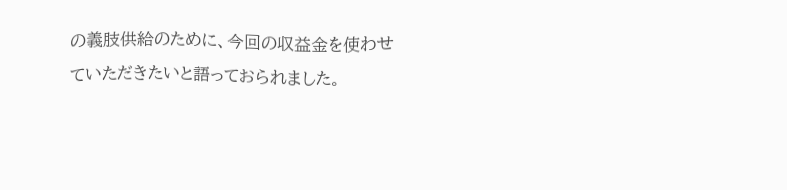の義肢供給のために、今回の収益金を使わせていただきたいと語っておられました。